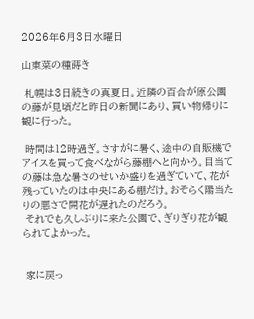2026年6月3日水曜日

山東菜の種蒔き

 札幌は3日続きの真夏日。近隣の百合が原公園の藤が見頃だと昨日の新聞にあり、買い物帰りに観に行った。

 時間は12時過ぎ。さすがに暑く、途中の自販機でアイスを買って食べながら藤棚へと向かう。目当ての藤は急な暑さのせいか盛りを過ぎていて、花が残っていたのは中央にある棚だけ。おそらく陽当たりの悪さで開花が遅れたのだろう。
 それでも久しぶりに来た公園で、ぎりぎり花が観られてよかった。


 家に戻っ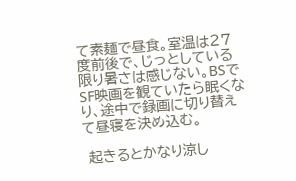て素麺で昼食。室温は27度前後で、じっとしている限り暑さは感じない。BSでSF映画を観ていたら眠くなり、途中で録画に切り替えて昼寝を決め込む。

 起きるとかなり涼し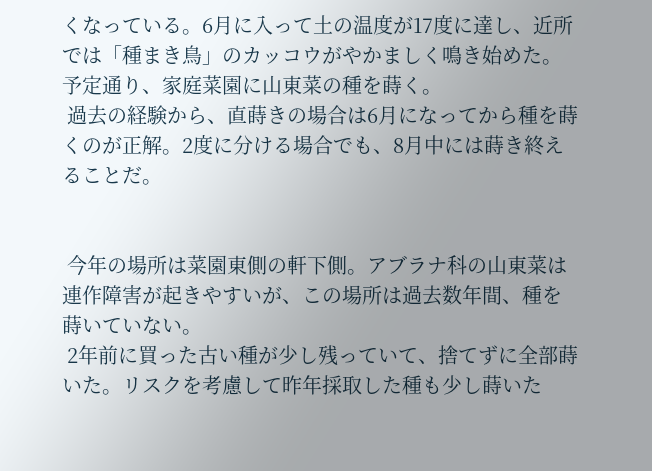くなっている。6月に入って土の温度が17度に達し、近所では「種まき鳥」のカッコウがやかましく鳴き始めた。予定通り、家庭菜園に山東菜の種を蒔く。
 過去の経験から、直蒔きの場合は6月になってから種を蒔くのが正解。2度に分ける場合でも、8月中には蒔き終えることだ。


 今年の場所は菜園東側の軒下側。アブラナ科の山東菜は連作障害が起きやすいが、この場所は過去数年間、種を蒔いていない。
 2年前に買った古い種が少し残っていて、捨てずに全部蒔いた。リスクを考慮して昨年採取した種も少し蒔いた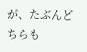が、たぶんどちらも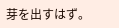芽を出すはず。